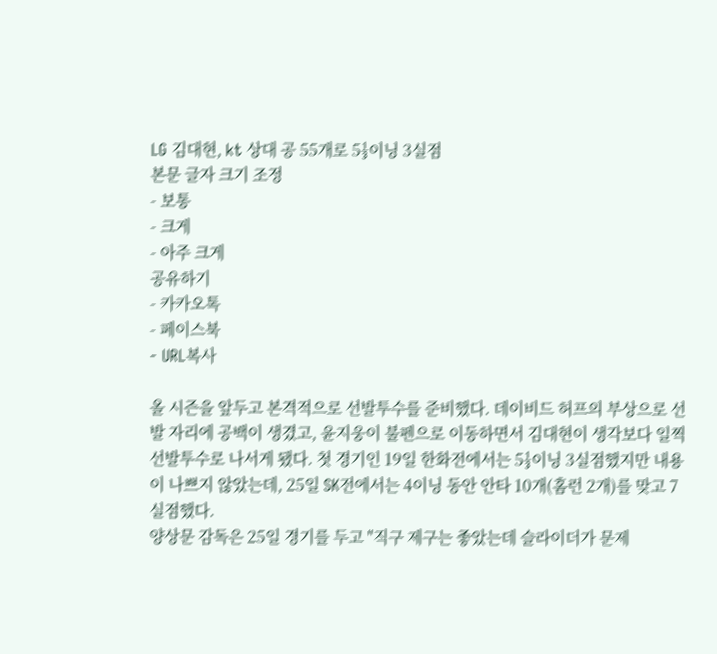LG 김대현, kt 상대 공 55개로 5⅓이닝 3실점
본문 글자 크기 조정
- 보통
- 크게
- 아주 크게
공유하기
- 카카오톡
- 페이스북
- URL복사

올 시즌을 앞두고 본격적으로 선발투수를 준비했다. 데이비드 허프의 부상으로 선발 자리에 공백이 생겼고, 윤지웅이 불펜으로 이동하면서 김대현이 생각보다 일찍 선발투수로 나서게 됐다. 첫 경기인 19일 한화전에서는 5⅓이닝 3실점했지만 내용이 나쁘지 않았는데, 25일 SK전에서는 4이닝 동안 안타 10개(홈런 2개)를 맞고 7실점했다.
양상문 감독은 25일 경기를 두고 "직구 제구는 좋았는데 슬라이더가 문제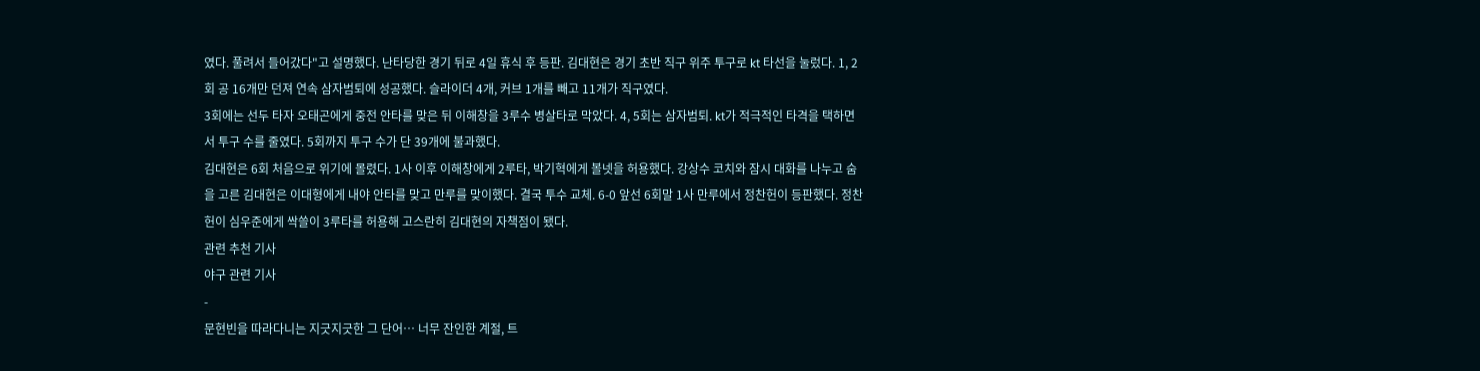였다. 풀려서 들어갔다"고 설명했다. 난타당한 경기 뒤로 4일 휴식 후 등판. 김대현은 경기 초반 직구 위주 투구로 kt 타선을 눌렀다. 1, 2회 공 16개만 던져 연속 삼자범퇴에 성공했다. 슬라이더 4개, 커브 1개를 빼고 11개가 직구였다.
3회에는 선두 타자 오태곤에게 중전 안타를 맞은 뒤 이해창을 3루수 병살타로 막았다. 4, 5회는 삼자범퇴. kt가 적극적인 타격을 택하면서 투구 수를 줄였다. 5회까지 투구 수가 단 39개에 불과했다.
김대현은 6회 처음으로 위기에 몰렸다. 1사 이후 이해창에게 2루타, 박기혁에게 볼넷을 허용했다. 강상수 코치와 잠시 대화를 나누고 숨을 고른 김대현은 이대형에게 내야 안타를 맞고 만루를 맞이했다. 결국 투수 교체. 6-0 앞선 6회말 1사 만루에서 정찬헌이 등판했다. 정찬헌이 심우준에게 싹쓸이 3루타를 허용해 고스란히 김대현의 자책점이 됐다.
관련 추천 기사
야구 관련 기사
-
문현빈을 따라다니는 지긋지긋한 그 단어… 너무 잔인한 계절, 트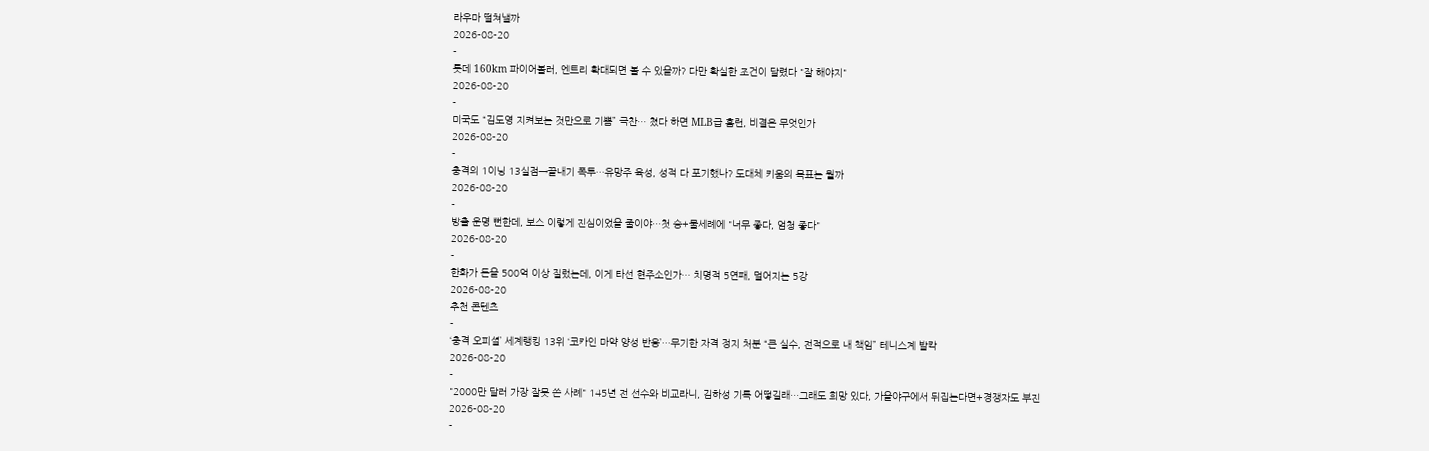라우마 떨쳐낼까
2026-08-20
-
롯데 160km 파이어볼러, 엔트리 확대되면 볼 수 있을까? 다만 확실한 조건이 달렸다 "잘 해야지"
2026-08-20
-
미국도 “김도영 지켜보는 것만으로 기쁨” 극찬… 쳤다 하면 MLB급 홈런, 비결은 무엇인가
2026-08-20
-
충격의 1이닝 13실점→끝내기 폭투…유망주 육성, 성적 다 포기했나? 도대체 키움의 목표는 뭘까
2026-08-20
-
방출 운명 뻔한데, 보스 이렇게 진심이었을 줄이야…첫 승+물세례에 "너무 좋다, 엄청 좋다"
2026-08-20
-
한화가 돈을 500억 이상 질렀는데, 이게 타선 현주소인가… 치명적 5연패, 멀어지는 5강
2026-08-20
추천 콘텐츠
-
‘충격 오피셜’ 세계랭킹 13위 ‘코카인 마약 양성 반응’…무기한 자격 정지 처분 “큰 실수, 전적으로 내 책임” 테니스계 발칵
2026-08-20
-
"2000만 달러 가장 잘못 쓴 사례" 145년 전 선수와 비교라니, 김하성 기록 어떻길래…그래도 희망 있다, 가을야구에서 뒤집는다면+경쟁자도 부진
2026-08-20
-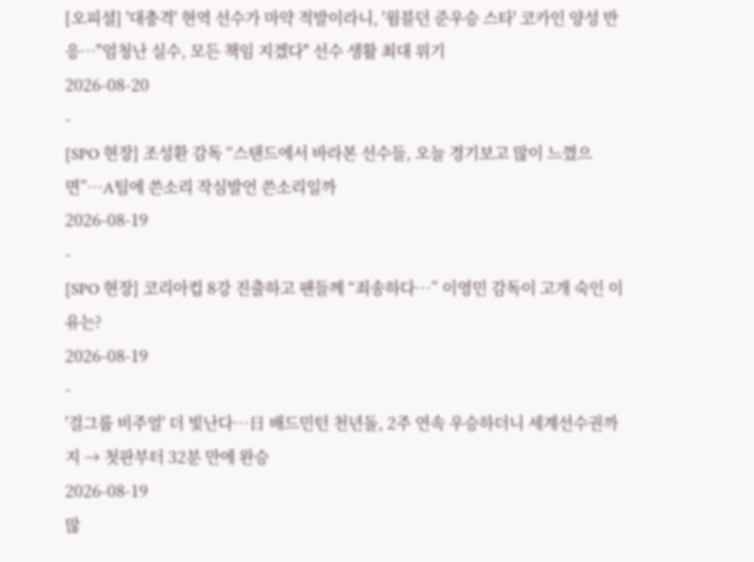[오피셜] '대충격' 현역 선수가 마약 적발이라니, '윔블던 준우승 스타' 코카인 양성 반응…"엄청난 실수, 모든 책임 지겠다" 선수 생활 최대 위기
2026-08-20
-
[SPO 현장] 조성환 감독 “스탠드에서 바라본 선수들, 오늘 경기보고 많이 느꼈으면”…A팀에 쓴소리 작심발언 쓴소리일까
2026-08-19
-
[SPO 현장] 코리아컵 8강 진출하고 팬들께 “죄송하다…” 이영민 감독이 고개 숙인 이유는?
2026-08-19
-
'걸그룹 비주얼' 더 빛난다…日 배드민턴 천년돌, 2주 연속 우승하더니 세계선수권까지 → 첫판부터 32분 만에 완승
2026-08-19
많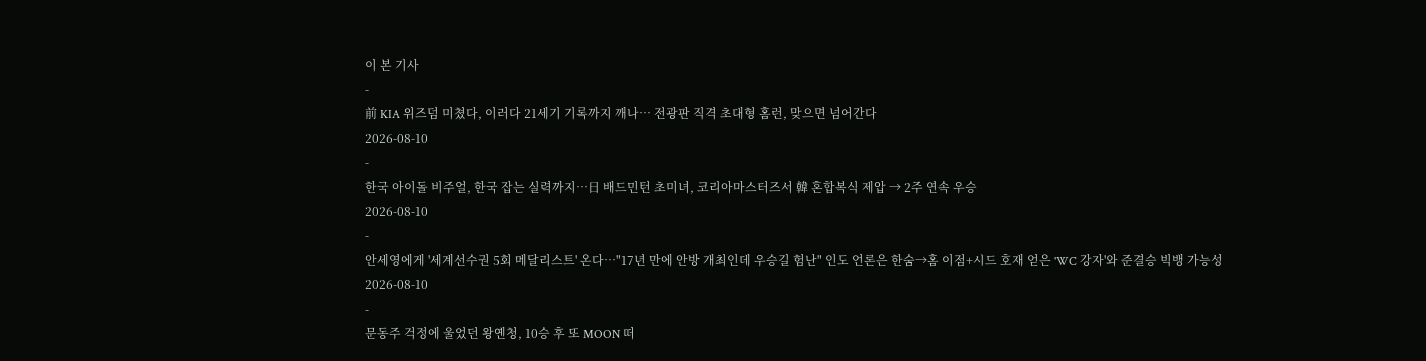이 본 기사
-
前 KIA 위즈덤 미쳤다, 이러다 21세기 기록까지 깨나… 전광판 직격 초대형 홈런, 맞으면 넘어간다
2026-08-10
-
한국 아이돌 비주얼, 한국 잡는 실력까지…日 배드민턴 초미녀, 코리아마스터즈서 韓 혼합복식 제압 → 2주 연속 우승
2026-08-10
-
안세영에게 '세계선수권 5회 메달리스트' 온다…"17년 만에 안방 개최인데 우승길 험난" 인도 언론은 한숨→홈 이점+시드 호재 얻은 'WC 강자'와 준결승 빅뱅 가능성
2026-08-10
-
문동주 걱정에 울었던 왕옌청, 10승 후 또 MOON 떠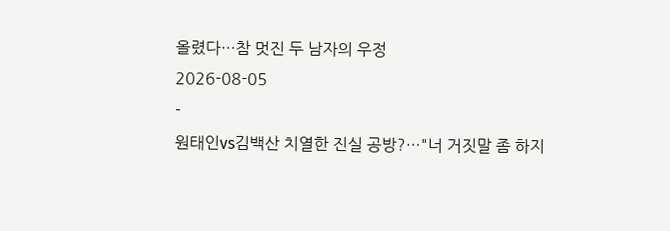올렸다…참 멋진 두 남자의 우정
2026-08-05
-
원태인vs김백산 치열한 진실 공방?…"너 거짓말 좀 하지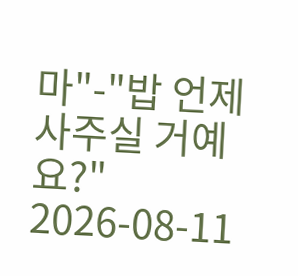마"-"밥 언제 사주실 거예요?"
2026-08-11